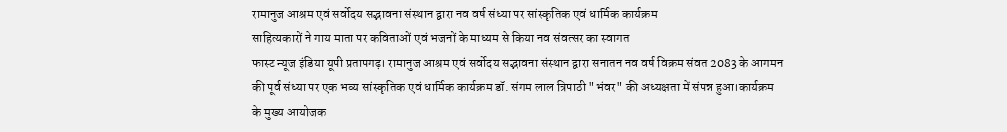रामानुज आश्रम एवं सर्वोदय सद्भावना संस्थान द्वारा नव वर्ष संध्या पर सांस्कृतिक एवं धार्मिक कार्यक्रम
साहित्यकारों ने गाय माता पर कविताओं एवं भजनों के माध्यम से किया नव संवत्सर का स्वागत
फास्ट न्यूज इंडिया यूपी प्रतापगढ़। रामानुज आश्रम एवं सर्वोदय सद्भावना संस्थान द्वारा सनातन नव वर्ष विक्रम संवत 2083 के आगमन की पूर्व संध्या पर एक भव्य सांस्कृतिक एवं धार्मिक कार्यक्रम डॉ. संगम लाल त्रिपाठी "भंवर" की अध्यक्षता में संपन्न हुआ।कार्यक्रम के मुख्य आयोजक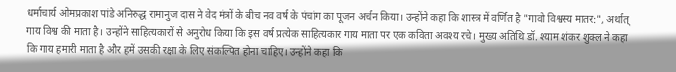धर्माचार्य ओमप्रकाश पांडे अनिरुद्ध रामानुज दास ने वेद मंत्रों के बीच नव वर्ष के पंचांग का पूजन अर्चन किया। उन्होंने कहा कि शास्त्र में वर्णित है "गावो विश्वस्य मातर:", अर्थात् गाय विश्व की माता है। उन्होंने साहित्यकारों से अनुरोध किया कि इस वर्ष प्रत्येक साहित्यकार गाय माता पर एक कविता अवश्य रचे। मुख्य अतिथि डॉ. श्याम शंकर शुक्ल ने कहा कि गाय हमारी माता है और हमें उसकी रक्षा के लिए संकल्पित होना चाहिए। उन्होंने कहा कि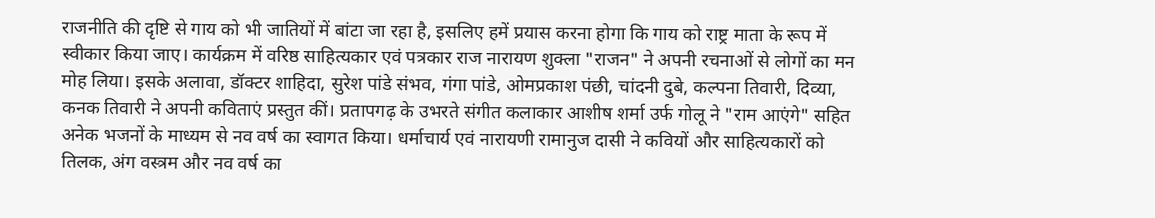राजनीति की दृष्टि से गाय को भी जातियों में बांटा जा रहा है, इसलिए हमें प्रयास करना होगा कि गाय को राष्ट्र माता के रूप में स्वीकार किया जाए। कार्यक्रम में वरिष्ठ साहित्यकार एवं पत्रकार राज नारायण शुक्ला "राजन" ने अपनी रचनाओं से लोगों का मन मोह लिया। इसके अलावा, डॉक्टर शाहिदा, सुरेश पांडे संभव, गंगा पांडे, ओमप्रकाश पंछी, चांदनी दुबे, कल्पना तिवारी, दिव्या, कनक तिवारी ने अपनी कविताएं प्रस्तुत कीं। प्रतापगढ़ के उभरते संगीत कलाकार आशीष शर्मा उर्फ गोलू ने "राम आएंगे" सहित अनेक भजनों के माध्यम से नव वर्ष का स्वागत किया। धर्माचार्य एवं नारायणी रामानुज दासी ने कवियों और साहित्यकारों को तिलक, अंग वस्त्रम और नव वर्ष का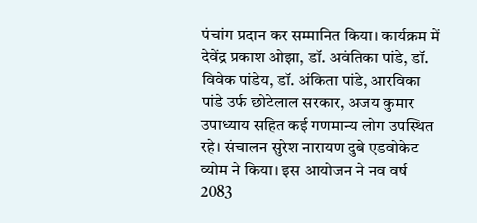पंचांग प्रदान कर सम्मानित किया। कार्यक्रम में देवेंद्र प्रकाश ओझा, डॉ. अवंतिका पांडे, डॉ. विवेक पांडेय, डॉ. अंकिता पांडे, आरविका पांडे उर्फ छोटेलाल सरकार, अजय कुमार उपाध्याय सहित कई गणमान्य लोग उपस्थित रहे। संचालन सुरेश नारायण दुबे एडवोकेट व्योम ने किया। इस आयोजन ने नव वर्ष 2083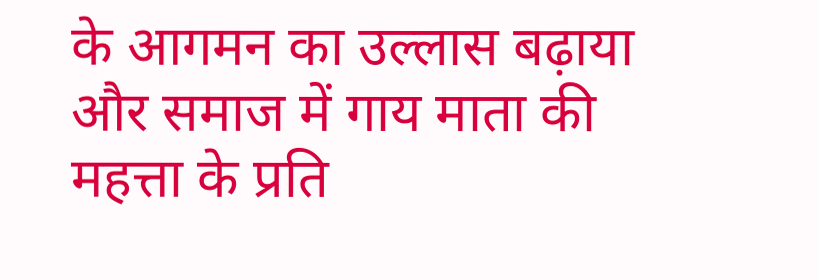के आगमन का उल्लास बढ़ाया और समाज में गाय माता की महत्ता के प्रति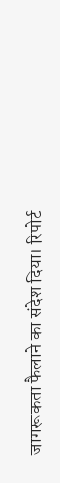जागरूकता फैलाने का संदेश दिया। रिपोर्ट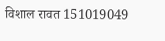विशाल रावत 151019049